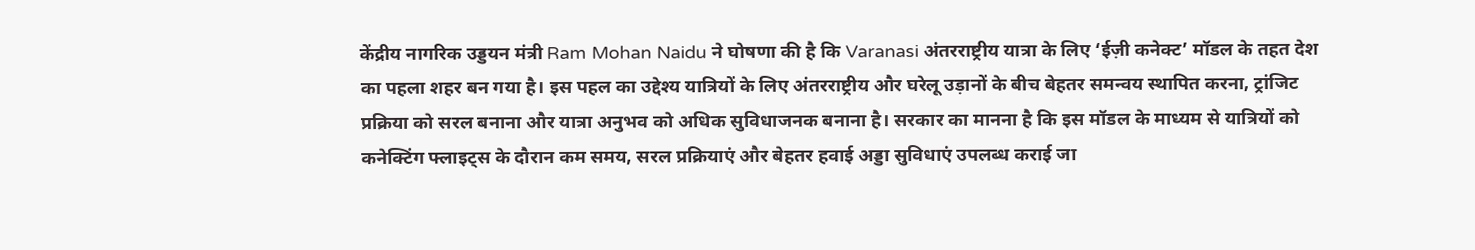केंद्रीय नागरिक उड्डयन मंत्री Ram Mohan Naidu ने घोषणा की है कि Varanasi अंतरराष्ट्रीय यात्रा के लिए ‘ईज़ी कनेक्ट’ मॉडल के तहत देश का पहला शहर बन गया है। इस पहल का उद्देश्य यात्रियों के लिए अंतरराष्ट्रीय और घरेलू उड़ानों के बीच बेहतर समन्वय स्थापित करना, ट्रांजिट प्रक्रिया को सरल बनाना और यात्रा अनुभव को अधिक सुविधाजनक बनाना है। सरकार का मानना है कि इस मॉडल के माध्यम से यात्रियों को कनेक्टिंग फ्लाइट्स के दौरान कम समय, सरल प्रक्रियाएं और बेहतर हवाई अड्डा सुविधाएं उपलब्ध कराई जा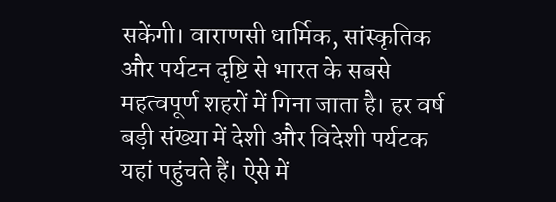सकेंगी। वाराणसी धार्मिक, सांस्कृतिक और पर्यटन दृष्टि से भारत के सबसे महत्वपूर्ण शहरों में गिना जाता है। हर वर्ष बड़ी संख्या में देशी और विदेशी पर्यटक यहां पहुंचते हैं। ऐसे में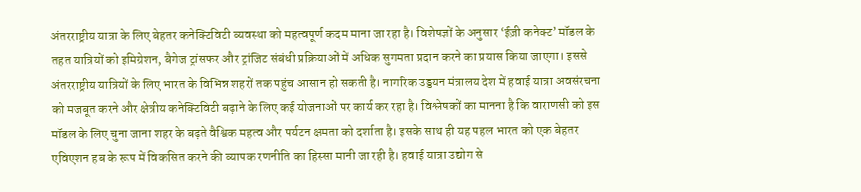अंतरराष्ट्रीय यात्रा के लिए बेहतर कनेक्टिविटी व्यवस्था को महत्वपूर्ण कदम माना जा रहा है। विशेषज्ञों के अनुसार ‘ईज़ी कनेक्ट’ मॉडल के तहत यात्रियों को इमिग्रेशन, बैगेज ट्रांसफर और ट्रांजिट संबंधी प्रक्रियाओं में अधिक सुगमता प्रदान करने का प्रयास किया जाएगा। इससे अंतरराष्ट्रीय यात्रियों के लिए भारत के विभिन्न शहरों तक पहुंच आसान हो सकती है। नागरिक उड्डयन मंत्रालय देश में हवाई यात्रा अवसंरचना को मजबूत करने और क्षेत्रीय कनेक्टिविटी बढ़ाने के लिए कई योजनाओं पर कार्य कर रहा है। विश्लेषकों का मानना है कि वाराणसी को इस मॉडल के लिए चुना जाना शहर के बढ़ते वैश्विक महत्व और पर्यटन क्षमता को दर्शाता है। इसके साथ ही यह पहल भारत को एक बेहतर एविएशन हब के रूप में विकसित करने की व्यापक रणनीति का हिस्सा मानी जा रही है। हवाई यात्रा उद्योग से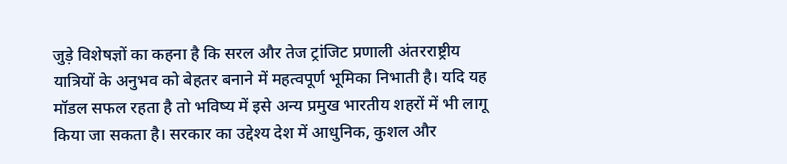जुड़े विशेषज्ञों का कहना है कि सरल और तेज ट्रांजिट प्रणाली अंतरराष्ट्रीय यात्रियों के अनुभव को बेहतर बनाने में महत्वपूर्ण भूमिका निभाती है। यदि यह मॉडल सफल रहता है तो भविष्य में इसे अन्य प्रमुख भारतीय शहरों में भी लागू किया जा सकता है। सरकार का उद्देश्य देश में आधुनिक, कुशल और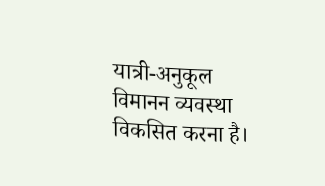यात्री-अनुकूल विमानन व्यवस्था विकसित करना है।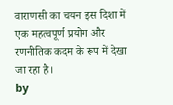वाराणसी का चयन इस दिशा में एक महत्वपूर्ण प्रयोग और रणनीतिक कदम के रूप में देखा जा रहा है।
by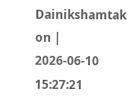Dainikshamtak on | 2026-06-10 15:27:21